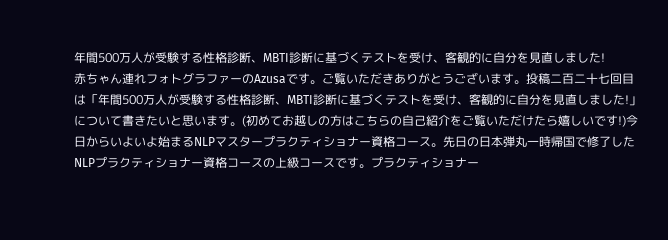年間500万人が受験する性格診断、MBTI診断に基づくテストを受け、客観的に自分を見直しました!
赤ちゃん連れフォトグラファーのAzusaです。ご覧いただきありがとうございます。投稿二百二十七回目は「年間500万人が受験する性格診断、MBTI診断に基づくテストを受け、客観的に自分を見直しました!」について書きたいと思います。(初めてお越しの方はこちらの自己紹介をご覧いただけたら嬉しいです!)今日からいよいよ始まるNLPマスタープラクティショナー資格コース。先日の日本弾丸一時帰国で修了したNLPプラクティショナー資格コースの上級コースです。プラクティショナー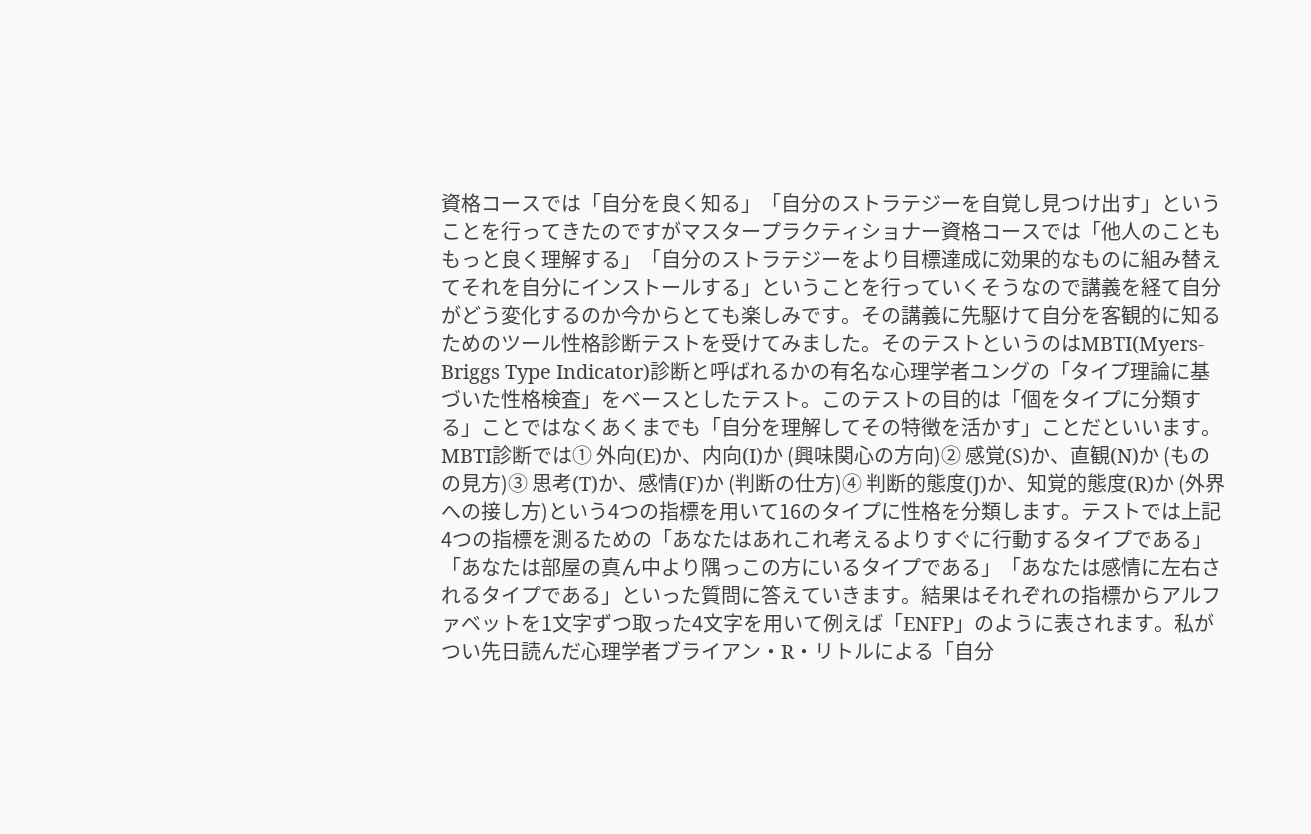資格コースでは「自分を良く知る」「自分のストラテジーを自覚し見つけ出す」ということを行ってきたのですがマスタープラクティショナー資格コースでは「他人のことももっと良く理解する」「自分のストラテジーをより目標達成に効果的なものに組み替えてそれを自分にインストールする」ということを行っていくそうなので講義を経て自分がどう変化するのか今からとても楽しみです。その講義に先駆けて自分を客観的に知るためのツール性格診断テストを受けてみました。そのテストというのはMBTI(Myers-Briggs Type Indicator)診断と呼ばれるかの有名な心理学者ユングの「タイプ理論に基づいた性格検査」をベースとしたテスト。このテストの目的は「個をタイプに分類する」ことではなくあくまでも「自分を理解してその特徴を活かす」ことだといいます。MBTI診断では① 外向(E)か、内向(I)か (興味関心の方向)② 感覚(S)か、直観(N)か (ものの見方)③ 思考(T)か、感情(F)か (判断の仕方)④ 判断的態度(J)か、知覚的態度(R)か (外界への接し方)という4つの指標を用いて16のタイプに性格を分類します。テストでは上記4つの指標を測るための「あなたはあれこれ考えるよりすぐに行動するタイプである」「あなたは部屋の真ん中より隅っこの方にいるタイプである」「あなたは感情に左右されるタイプである」といった質問に答えていきます。結果はそれぞれの指標からアルファベットを1文字ずつ取った4文字を用いて例えば「ENFP」のように表されます。私がつい先日読んだ心理学者ブライアン・R・リトルによる「自分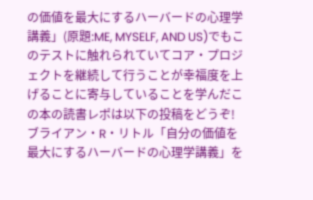の価値を最大にするハーバードの心理学講義」(原題:ME, MYSELF, AND US)でもこのテストに触れられていてコア・プロジェクトを継続して行うことが幸福度を上げることに寄与していることを学んだこの本の読書レポは以下の投稿をどうぞ!ブライアン・R・リトル「自分の価値を最大にするハーバードの心理学講義」を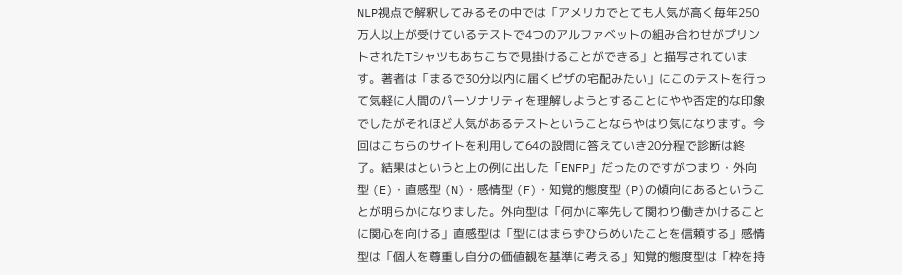NLP視点で解釈してみるその中では「アメリカでとても人気が高く毎年250万人以上が受けているテストで4つのアルファベットの組み合わせがプリントされたTシャツもあちこちで見掛けることができる」と描写されています。著者は「まるで30分以内に届くピザの宅配みたい」にこのテストを行って気軽に人間のパーソナリティを理解しようとすることにやや否定的な印象でしたがそれほど人気があるテストということならやはり気になります。今回はこちらのサイトを利用して64の設問に答えていき20分程で診断は終了。結果はというと上の例に出した「ENFP」だったのですがつまり・外向型 (E)・直感型 (N)・感情型 (F)・知覚的態度型 (P)の傾向にあるということが明らかになりました。外向型は「何かに率先して関わり働きかけることに関心を向ける」直感型は「型にはまらずひらめいたことを信頼する」感情型は「個人を尊重し自分の価値観を基準に考える」知覚的態度型は「枠を持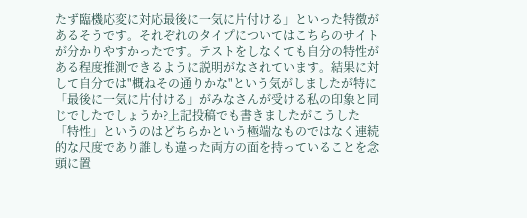たず臨機応変に対応最後に一気に片付ける」といった特徴があるそうです。それぞれのタイプについてはこちらのサイトが分かりやすかったです。テストをしなくても自分の特性がある程度推測できるように説明がなされています。結果に対して自分では"概ねその通りかな"という気がしましたが特に「最後に一気に片付ける」がみなさんが受ける私の印象と同じでしたでしょうか?上記投稿でも書きましたがこうした「特性」というのはどちらかという極端なものではなく連続的な尺度であり誰しも違った両方の面を持っていることを念頭に置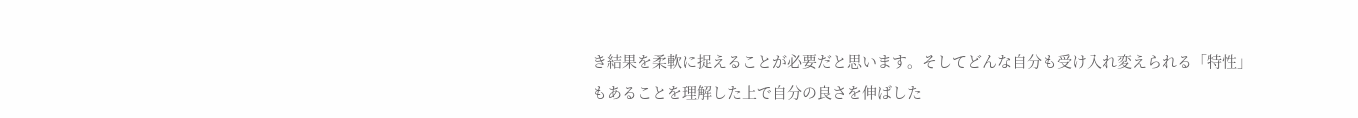き結果を柔軟に捉えることが必要だと思います。そしてどんな自分も受け入れ変えられる「特性」もあることを理解した上で自分の良さを伸ばした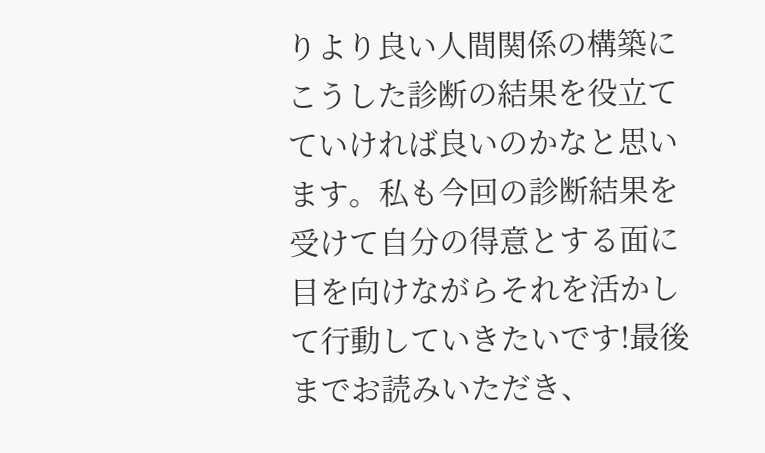りより良い人間関係の構築にこうした診断の結果を役立てていければ良いのかなと思います。私も今回の診断結果を受けて自分の得意とする面に目を向けながらそれを活かして行動していきたいです!最後までお読みいただき、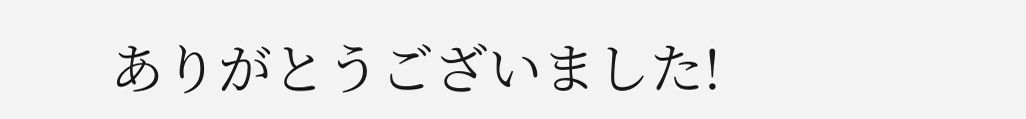ありがとうございました!